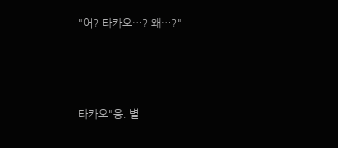"어? 타카오…? 왜…?"



타카오"응. 별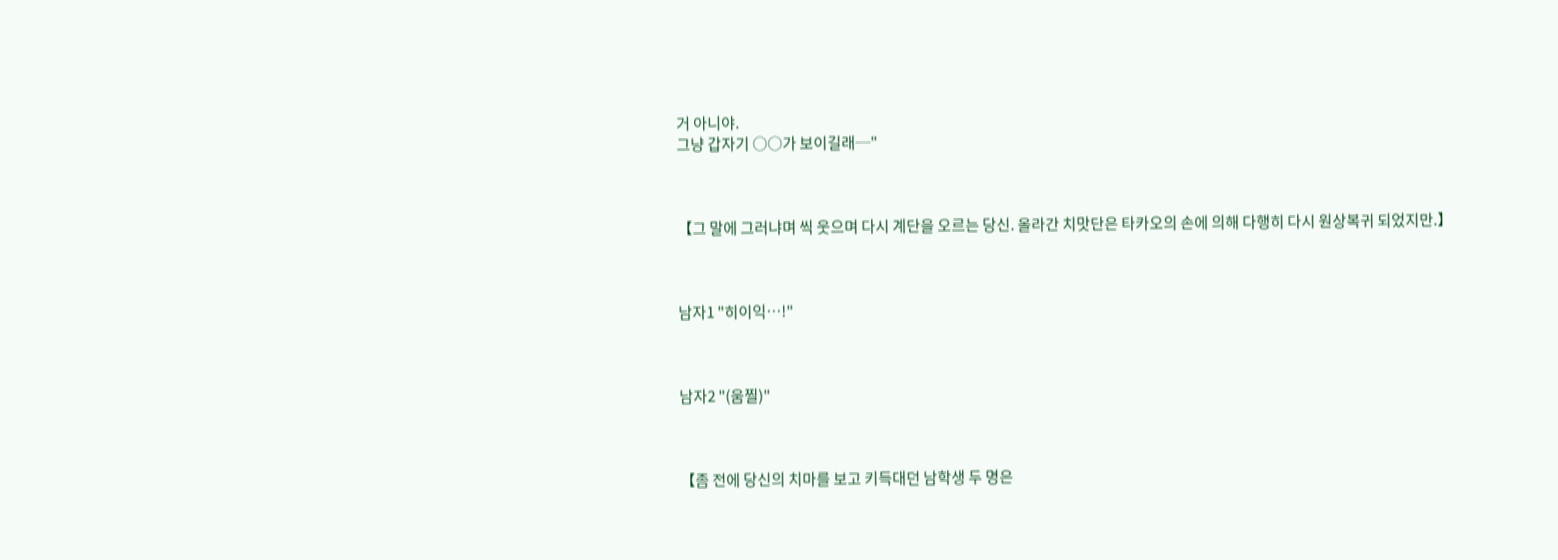거 아니야.
그냥 갑자기 ○○가 보이길래─"



【그 말에 그러냐며 씩 웃으며 다시 계단을 오르는 당신. 올라간 치맛단은 타카오의 손에 의해 다행히 다시 원상복귀 되었지만.】



남자1 "히이익…!"



남자2 "(움찔)"



【좀 전에 당신의 치마를 보고 키득대던 남학생 두 명은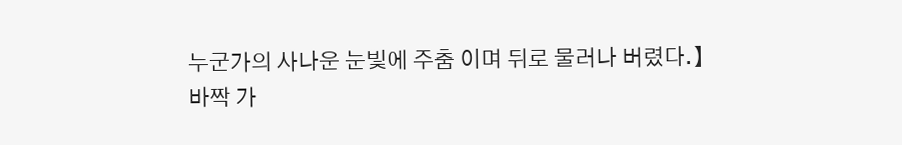누군가의 사나운 눈빛에 주춤 이며 뒤로 물러나 버렸다.】
바짝 가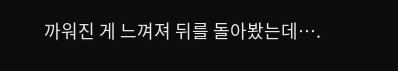까워진 게 느껴져 뒤를 돌아봤는데….